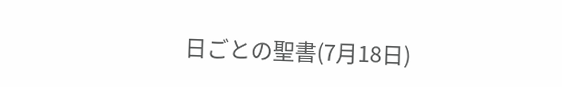日ごとの聖書(7月18日)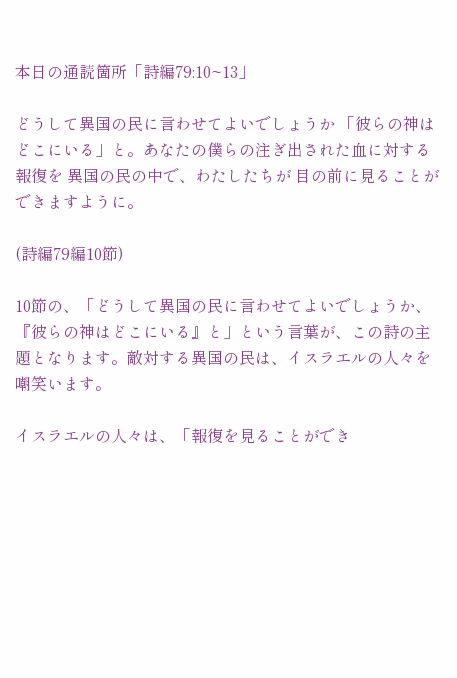本日の通読箇所「詩編79:10~13」

どうして異国の民に言わせてよいでしょうか 「彼らの神はどこにいる」と。あなたの僕らの注ぎ出された血に対する報復を 異国の民の中で、わたしたちが 目の前に見ることができますように。

(詩編79編10節)

10節の、「どうして異国の民に言わせてよいでしょうか、『彼らの神はどこにいる』と」という言葉が、この詩の主題となります。敵対する異国の民は、イスラエルの人々を嘲笑います。

イスラエルの人々は、「報復を見ることができ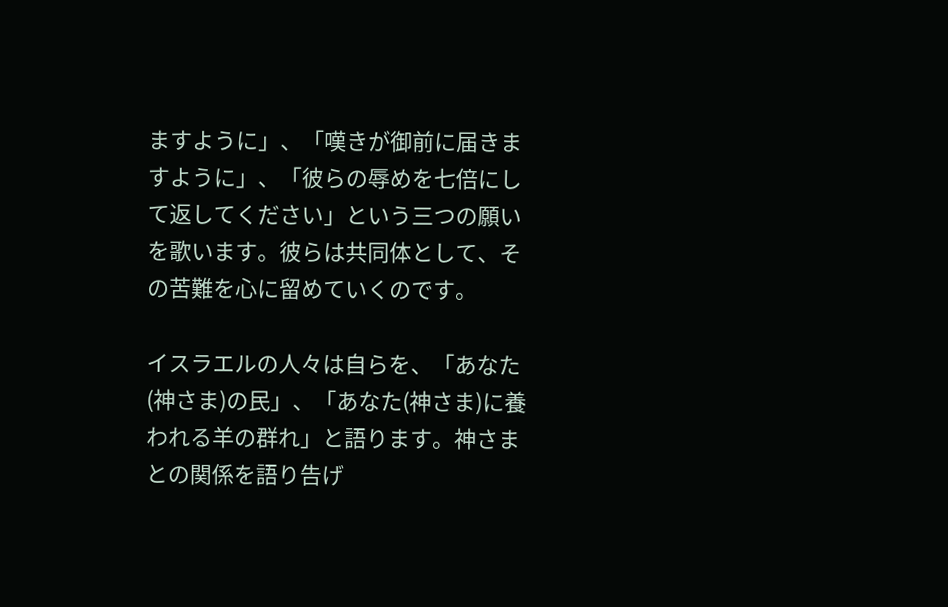ますように」、「嘆きが御前に届きますように」、「彼らの辱めを七倍にして返してください」という三つの願いを歌います。彼らは共同体として、その苦難を心に留めていくのです。

イスラエルの人々は自らを、「あなた(神さま)の民」、「あなた(神さま)に養われる羊の群れ」と語ります。神さまとの関係を語り告げ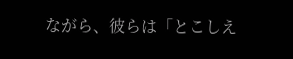ながら、彼らは「とこしえ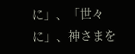に」、「世々に」、神さまを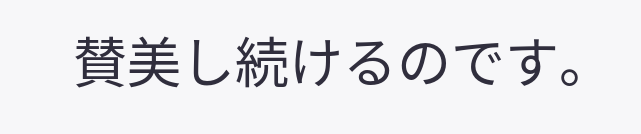賛美し続けるのです。